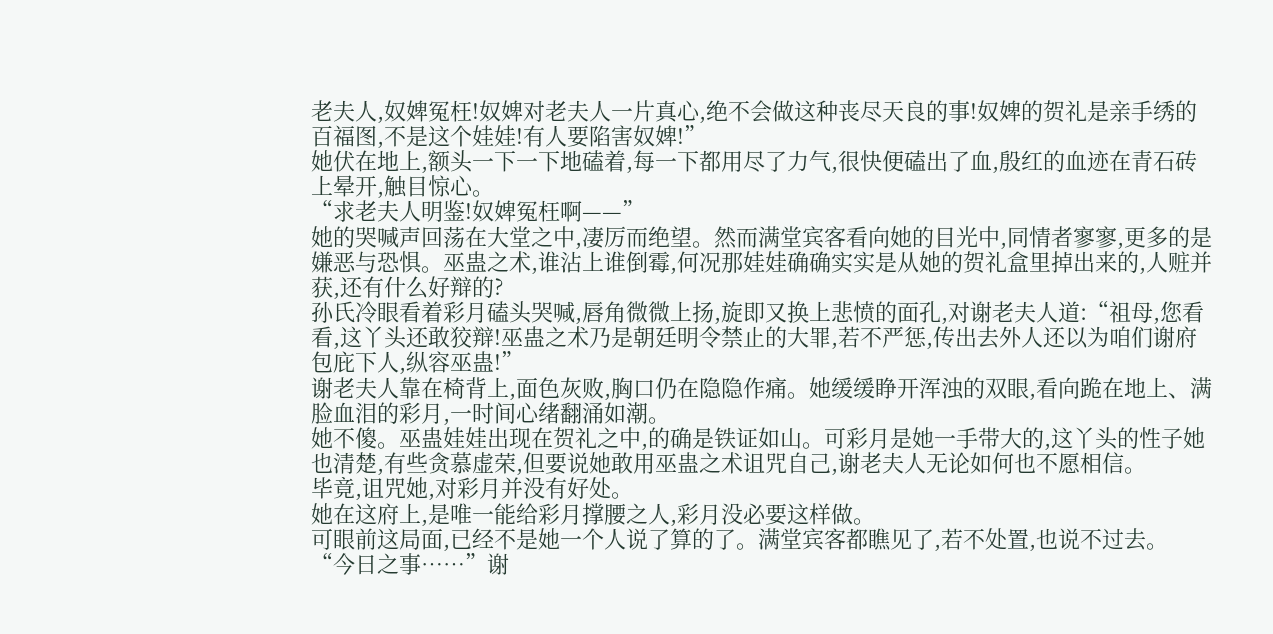老夫人,奴婢冤枉!奴婢对老夫人一片真心,绝不会做这种丧尽天良的事!奴婢的贺礼是亲手绣的百福图,不是这个娃娃!有人要陷害奴婢!”
她伏在地上,额头一下一下地磕着,每一下都用尽了力气,很快便磕出了血,殷红的血迹在青石砖上晕开,触目惊心。
“求老夫人明鉴!奴婢冤枉啊——”
她的哭喊声回荡在大堂之中,凄厉而绝望。然而满堂宾客看向她的目光中,同情者寥寥,更多的是嫌恶与恐惧。巫蛊之术,谁沾上谁倒霉,何况那娃娃确确实实是从她的贺礼盒里掉出来的,人赃并获,还有什么好辩的?
孙氏冷眼看着彩月磕头哭喊,唇角微微上扬,旋即又换上悲愤的面孔,对谢老夫人道:“祖母,您看看,这丫头还敢狡辩!巫蛊之术乃是朝廷明令禁止的大罪,若不严惩,传出去外人还以为咱们谢府包庇下人,纵容巫蛊!”
谢老夫人靠在椅背上,面色灰败,胸口仍在隐隐作痛。她缓缓睁开浑浊的双眼,看向跪在地上、满脸血泪的彩月,一时间心绪翻涌如潮。
她不傻。巫蛊娃娃出现在贺礼之中,的确是铁证如山。可彩月是她一手带大的,这丫头的性子她也清楚,有些贪慕虚荣,但要说她敢用巫蛊之术诅咒自己,谢老夫人无论如何也不愿相信。
毕竟,诅咒她,对彩月并没有好处。
她在这府上,是唯一能给彩月撑腰之人,彩月没必要这样做。
可眼前这局面,已经不是她一个人说了算的了。满堂宾客都瞧见了,若不处置,也说不过去。
“今日之事……”谢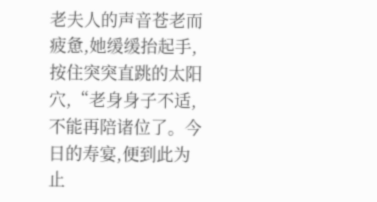老夫人的声音苍老而疲惫,她缓缓抬起手,按住突突直跳的太阳穴,“老身身子不适,不能再陪诸位了。今日的寿宴,便到此为止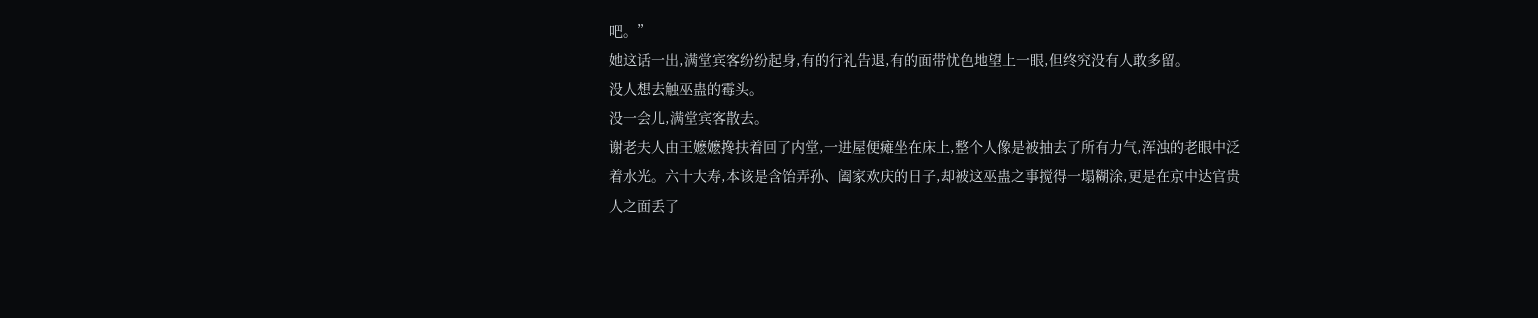吧。”
她这话一出,满堂宾客纷纷起身,有的行礼告退,有的面带忧色地望上一眼,但终究没有人敢多留。
没人想去触巫蛊的霉头。
没一会儿,满堂宾客散去。
谢老夫人由王嬷嬷搀扶着回了内堂,一进屋便瘫坐在床上,整个人像是被抽去了所有力气,浑浊的老眼中泛着水光。六十大寿,本该是含饴弄孙、阖家欢庆的日子,却被这巫蛊之事搅得一塌糊涂,更是在京中达官贵人之面丢了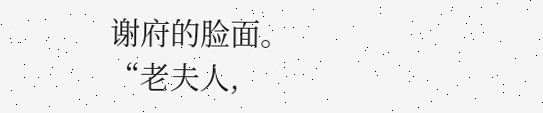谢府的脸面。
“老夫人,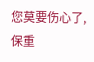您莫要伤心了,保重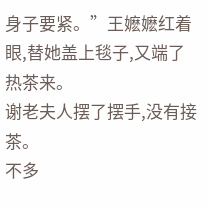身子要紧。”王嬷嬷红着眼,替她盖上毯子,又端了热茶来。
谢老夫人摆了摆手,没有接茶。
不多